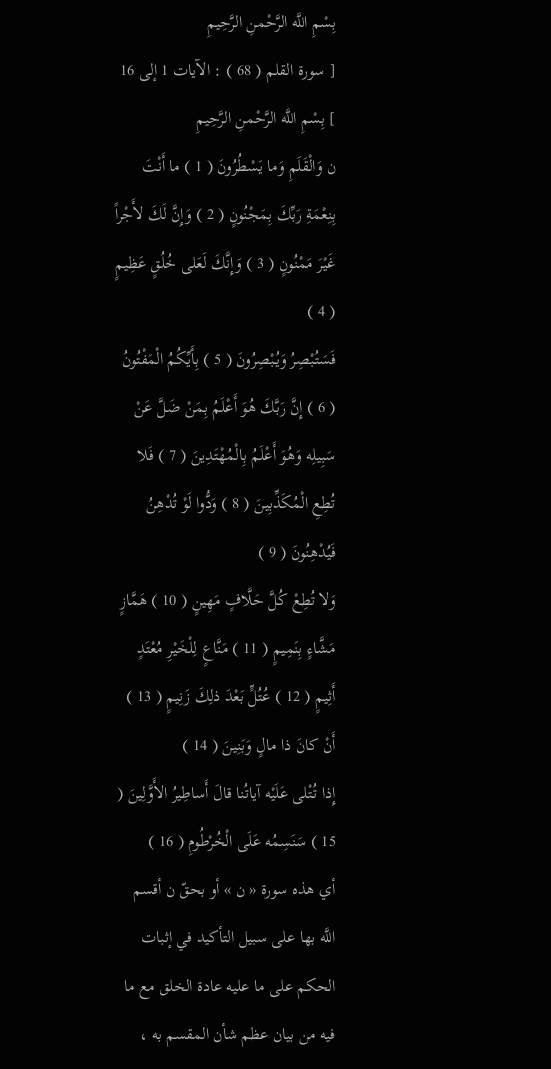بِسْمِ اللَّه الرَّحْمنِ الرَّحِيمِ
[ سورة القلم ( 68 ) : الآيات 1 إلى 16 ] بِسْمِ اللَّه الرَّحْمنِ الرَّحِيمِ
ن وَالْقَلَمِ وَما يَسْطُرُونَ ( 1 ) ما أَنْتَ بِنِعْمَةِ رَبِّكَ بِمَجْنُونٍ ( 2 ) وَإِنَّ لَكَ لأَجْراً غَيْرَ مَمْنُونٍ ( 3 ) وَإِنَّكَ لَعَلى خُلُقٍ عَظِيمٍ ( 4 )
فَسَتُبْصِرُ وَيُبْصِرُونَ ( 5 ) بِأَيِّكُمُ الْمَفْتُونُ ( 6 ) إِنَّ رَبَّكَ هُوَ أَعْلَمُ بِمَنْ ضَلَّ عَنْ سَبِيلِه وَهُوَ أَعْلَمُ بِالْمُهْتَدِينَ ( 7 ) فَلا تُطِعِ الْمُكَذِّبِينَ ( 8 ) وَدُّوا لَوْ تُدْهِنُ فَيُدْهِنُونَ ( 9 )
وَلا تُطِعْ كُلَّ حَلَّافٍ مَهِينٍ ( 10 ) هَمَّازٍ مَشَّاءٍ بِنَمِيمٍ ( 11 ) مَنَّاعٍ لِلْخَيْرِ مُعْتَدٍ أَثِيمٍ ( 12 ) عُتُلٍّ بَعْدَ ذلِكَ زَنِيمٍ ( 13 ) أَنْ كانَ ذا مالٍ وَبَنِينَ ( 14 )
إِذا تُتْلى عَلَيْه آياتُنا قالَ أَساطِيرُ الأَوَّلِينَ ( 15 ) سَنَسِمُه عَلَى الْخُرْطُومِ ( 16 )
أي هذه سورة « ن » أو بحقّ ن أقسم اللَّه بها على سبيل التأكيد في إثبات الحكم على ما عليه عادة الخلق مع ما فيه من بيان عظم شأن المقسم به ،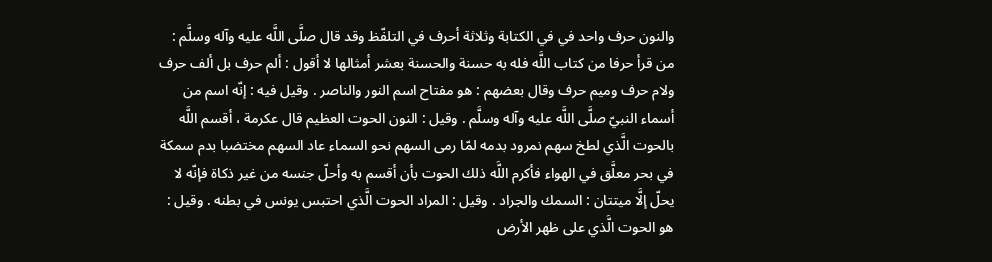والنون حرف واحد في في الكتابة وثلاثة أحرف في التلفّظ وقد قال صلَّى اللَّه عليه وآله وسلَّم : من قرأ حرفا من كتاب اللَّه فله به حسنة والحسنة بعشر أمثالها لا أقول : ألم حرف بل ألف حرف ولام حرف وميم حرف وقال بعضهم : هو مفتاح اسم النور والناصر . وقيل فيه : إنّه اسم من أسماء النبيّ صلَّى اللَّه عليه وآله وسلَّم . وقيل : النون الحوت العظيم قال عكرمة ، أقسم اللَّه بالحوت الَّذي لطخ سهم نمرود بدمه لمّا رمى السهم نحو السماء عاد السهم مختضبا بدم سمكة في بحر معلَّق في الهواء فأكرم اللَّه ذلك الحوت بأن أقسم به وأحلّ جنسه من غير ذكاة فإنّه لا يحلّ إلَّا ميتتان : السمك والجراد . وقيل : المراد الحوت الَّذي احتبس يونس في بطنه . وقيل : هو الحوت الَّذي على ظهر الأرض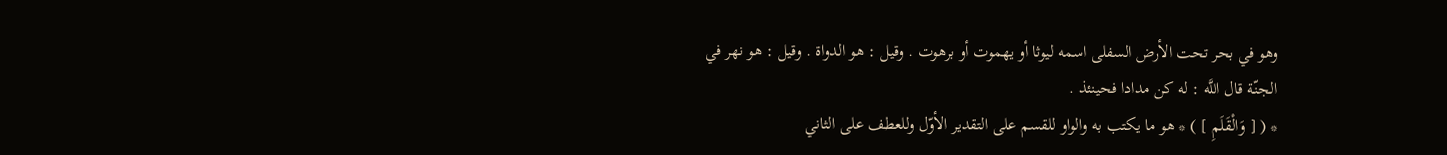وهو في بحر تحت الأرض السفلى اسمه ليوثا أو يهموت أو برهوت . وقيل : هو الدواة . وقيل : هو نهر في الجنّة قال اللَّه : له كن مدادا فحينئذ .
* ( [ وَالْقَلَمِ ] ) * هو ما يكتب به والواو للقسم على التقدير الأوّل وللعطف على الثاني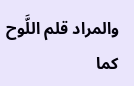والمراد قلم اللَّوح كما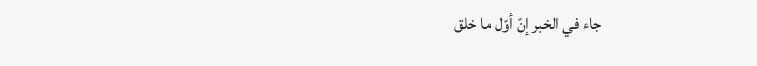جاء في الخبر إنّ أوّل ما خلق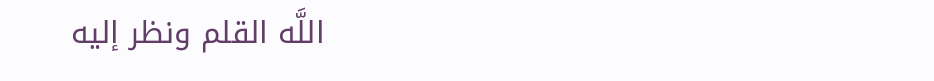اللَّه القلم ونظر إليه